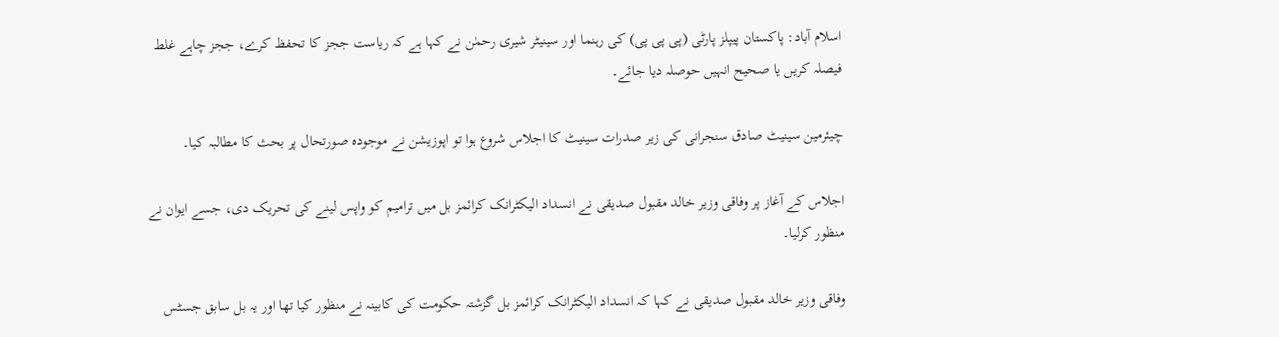اسلام آباد: پاکستان پیپلز پارٹی (پی پی پی) کی رہنما اور سینیٹر شیری رحمٰن نے کہا ہے کہ ریاست ججز کا تحفظ کرے، ججز چاہے غلط فیصلہ کریں یا صحیح انہیں حوصلہ دیا جائے۔

چیئرمین سینیٹ صادق سنجرانی کی زیر صدرات سینیٹ کا اجلاس شروع ہوا تو اپوزیشن نے موجودہ صورتحال پر بحث کا مطالبہ کیا۔

اجلاس کے آغاز پر وفاقی وزیر خالد مقبول صدیقی نے انسداد الیکٹرانک کرائمز بل میں ترامیم کو واپس لینے کی تحریک دی، جسے ایوان نے منظور کرلیا۔

وفاقی وزیر خالد مقبول صدیقی نے کہا کہ انسداد الیکٹرانک کرائمز بل گزشتہ حکومت کی کابینہ نے منظور کیا تھا اور یہ بل سابق جسٹس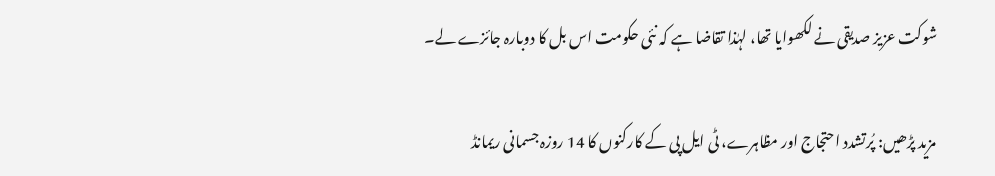شوکت عزیز صدیقی نے لکھوایا تھا، لہٰذا تقاضا ہے کہ نئی حکومت اس بل کا دوبارہ جائزے لے۔

مزید پڑھیں: پُرتشدد احتجاج اور مظاہرے، ٹی ایل پی کے کارکنوں کا 14 روزہ جسمانی ریمانڈ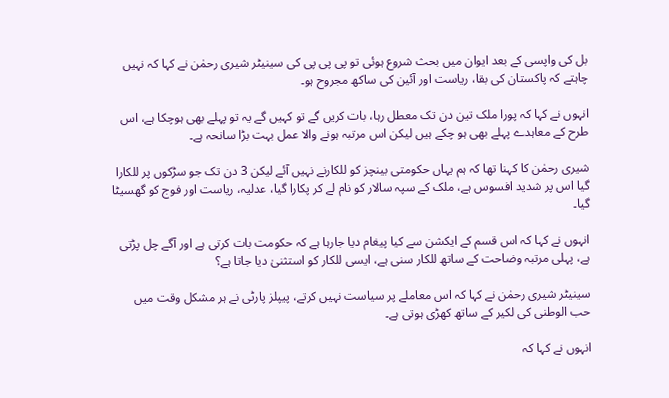بل کی واپسی کے بعد ایوان میں بحث شروع ہوئی تو پی پی پی کی سینیٹر شیری رحمٰن نے کہا کہ نہیں چاہتے کہ پاکستان کی بقا، ریاست اور آئین کی ساکھ مجروح ہو۔

انہوں نے کہا کہ پورا ملک تین دن تک معطل رہا، بات کریں گے تو کہیں گے یہ تو پہلے بھی ہوچکا ہے، اس طرح کے معاہدے پہلے بھی ہو چکے ہیں لیکن اس مرتبہ ہونے والا عمل بہت بڑا سانحہ ہے۔

شیری رحمٰن کا کہنا تھا کہ ہم یہاں حکومتی بینچز کو للکارنے نہیں آئے لیکن 3 دن تک جو سڑکوں پر للکارا گیا اس پر شدید افسوس ہے، ملک کے سپہ سالار کو نام لے کر پکارا گیا، عدلیہ، ریاست اور فوج کو گھسیٹا گیا۔

انہوں نے کہا کہ اس قسم کے ایکشن سے کیا پیغام دیا جارہا ہے کہ حکومت بات کرتی ہے اور آگے چل پڑتی ہے، پہلی مرتبہ وضاحت کے ساتھ للکار سنی ہے، ایسی للکار کو استثنیٰ دیا جاتا ہے؟

سینیٹر شیری رحمٰن نے کہا کہ اس معاملے پر سیاست نہیں کرتے، پیپلز پارٹی نے ہر مشکل وقت میں حب الوطنی کی لکیر کے ساتھ کھڑی ہوتی ہے۔

انہوں نے کہا کہ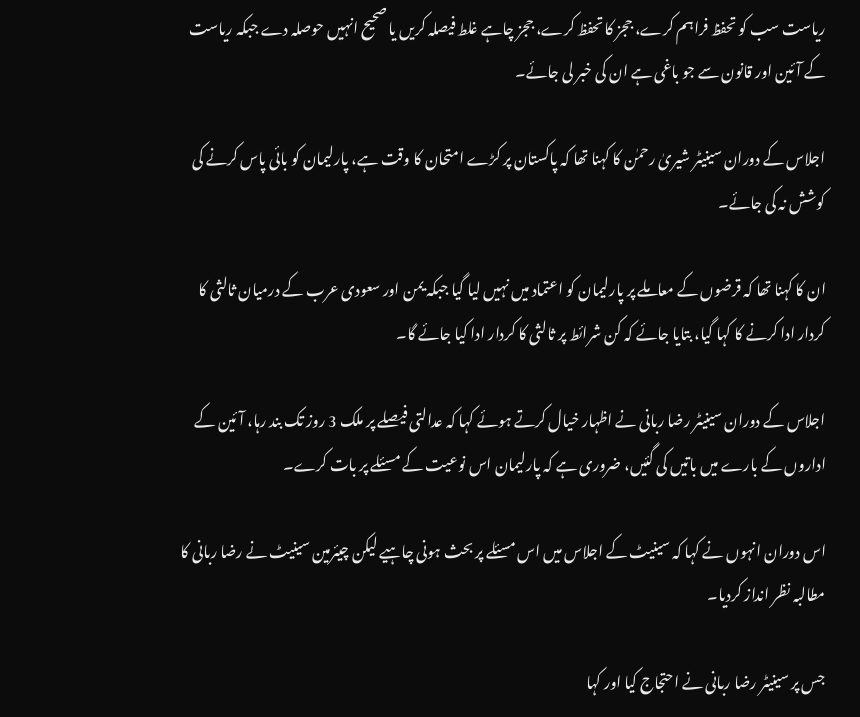ریاست سب کو تحفظ فراہم کرے، ججز کا تحفظ کرے، ججز چاہے غلط فیصلہ کریں یا صحیح انہیں حوصلہ دے جبکہ ریاست کے آئین اور قانون سے جو باغی ہے ان کی خبر لی جائے۔

اجلاس کے دوران سینیٹر شیریٰ رحمٰن کا کہنا تھا کہ پاکستان پر کڑے امتحان کا وقت ہے، پارلیمان کو بائی پاس کرنے کی کوشش نہ کی جائے۔

ان کا کہنا تھا کہ قرضوں کے معاملے پر پارلیمان کو اعتماد میں نہیں لیا گیا جبکہ یمن اور سعودی عرب کے درمیان ثالثی کا کردار ادا کرنے کا کہا گیا، بتایا جائے کہ کن شرائط پر ثالثی کا کردار ادا کیا جائے گا۔

اجلاس کے دوران سینیٹر رضا ربانی نے اظہار خیال کرتے ہوئے کہا کہ عدالتی فیصلے پر ملک 3 روز تک بند رہا، آئین کے اداروں کے بارے میں باتیں کی گئیں، ضروری ہے کہ پارلیمان اس نوعیت کے مسئلے پر بات کرے۔

اس دوران انہوں نے کہا کہ سینیٹ کے اجلاس میں اس مسئلے پر بحث ہونی چاہیے لیکن چیئرمین سینیٹ نے رضا ربانی کا مطالبہ نظر انداز کردیا۔

جس پر سینیٹر رضا ربانی نے احتجاج کیا اور کہا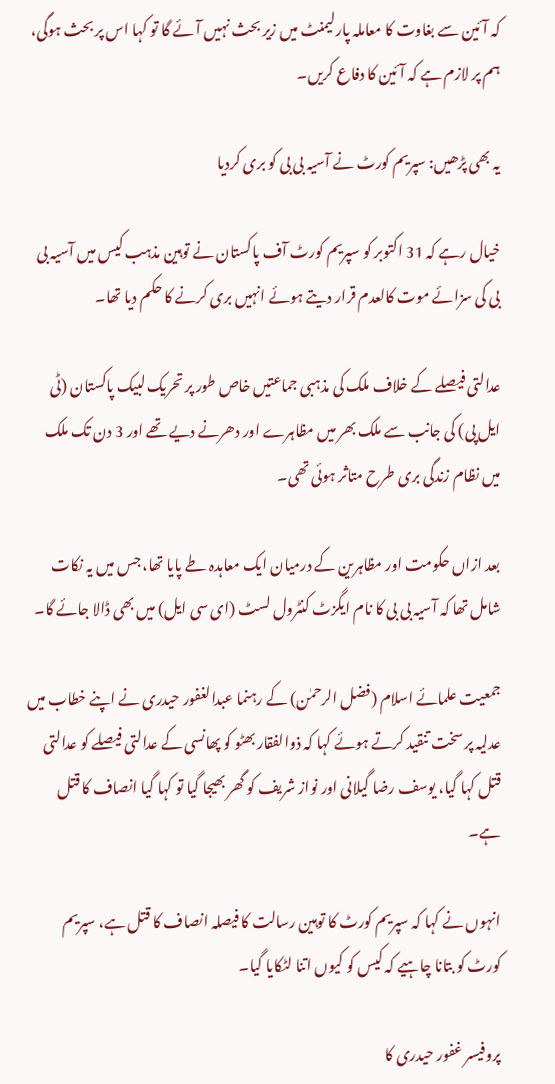کہ آئین سے بغاوت کا معاملہ پارلیمنٹ میں زیر بحث نہیں آئے گا تو کہا اس پر بحث ہوگی، ہم پر لازم ہے کہ آئین کا دفاع کریں۔

یہ بھی پڑھیں: سپریم کورٹ نے آسیہ بی بی کو بری کردیا

خیال رہے کہ 31 اکتوبر کو سپریم کورٹ آف پاکستان نے توہین مذہب کیس میں آسیہ بی بی کی سزائے موت کالعدم قرار دیتے ہوئے انہیں بری کرنے کا حکم دیا تھا۔

عدالتی فیصلے کے خلاف ملک کی مذہبی جماعتیں خاص طور پر تحریک لبیک پاکستان (ٹی ایل پی) کی جانب سے ملک بھر میں مظاہرے اور دھرنے دیے تھے اور 3 دن تک ملک میں نظام زندگی بری طرح متاثر ہوئی تھی۔

بعد ازاں حکومت اور مظاہرین کے درمیان ایک معاہدہ طے پایا تھا، جس میں یہ نکات شامل تھا کہ آسیہ بی بی کا نام ایگزٹ کنٹرول لسٹ (ای سی ایل) میں بھی ڈالا جائے گا۔

جمعیت علمائے اسلام (فضل الرحمٰن) کے رہنما عبدالغفور حیدری نے اپنے خطاب میں عدلیہ پر سخت تنقید کرتے ہوئے کہا کہ ذوالفقار بھٹو کو پھانسی کے عدالتی فیصلے کو عدالتی قتل کہا گیا، یوسف رضا گیلانی اور نواز شریف کو گھر بھیجا گیا تو کہا گیا انصاف کا قتل ہے۔

انہوں نے کہا کہ سپریم کورٹ کا توہین رسالت کا فیصلہ انصاف کا قتل ہے، سپریم کورٹ کو بتانا چاہیے کہ کیس کو کیوں اتنا لٹکایا گیا۔

پروفیسر غفور حیدری کا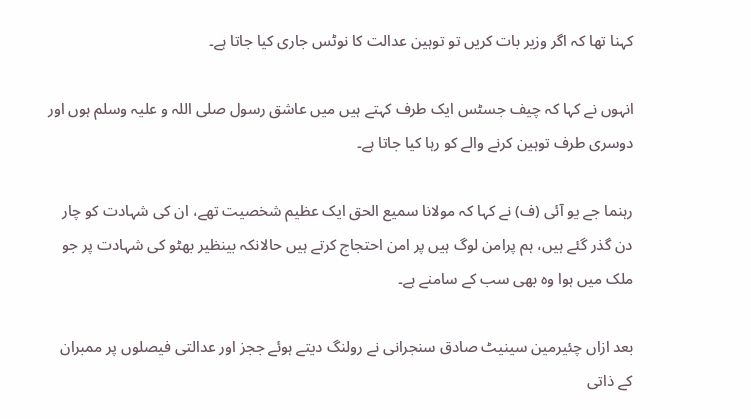کہنا تھا کہ اگر وزیر بات کریں تو توہین عدالت کا نوٹس جاری کیا جاتا ہے۔

انہوں نے کہا کہ چیف جسٹس ایک طرف کہتے ہیں میں عاشق رسول صلی اللہ و علیہ وسلم ہوں اور دوسری طرف توہین کرنے والے کو رہا کیا جاتا ہے۔

رہنما جے یو آئی (ف) نے کہا کہ مولانا سمیع الحق ایک عظیم شخصیت تھے، ان کی شہادت کو چار دن گذر گئے ہیں، ہم پرامن لوگ ہیں پر امن احتجاج کرتے ہیں حالانکہ بینظیر بھٹو کی شہادت پر جو ملک میں ہوا وہ بھی سب کے سامنے ہے۔

بعد ازاں چئیرمین سینیٹ صادق سنجرانی نے رولنگ دیتے ہوئے ججز اور عدالتی فیصلوں پر ممبران کے ذاتی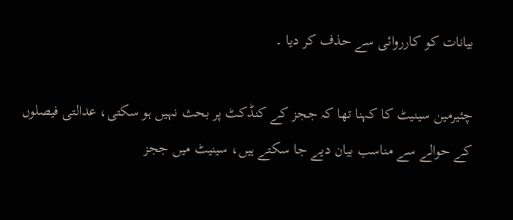بیانات کو کارروائی سے حذف کر دیا ۔

چئیرمین سینیٹ کا کہنا تھا کہ ججز کے کنڈکٹ پر بحث نہیں ہو سکتی، عدالتی فیصلوں کے حوالے سے مناسب بیان دیے جا سکتے ہیں، سینیٹ میں ججز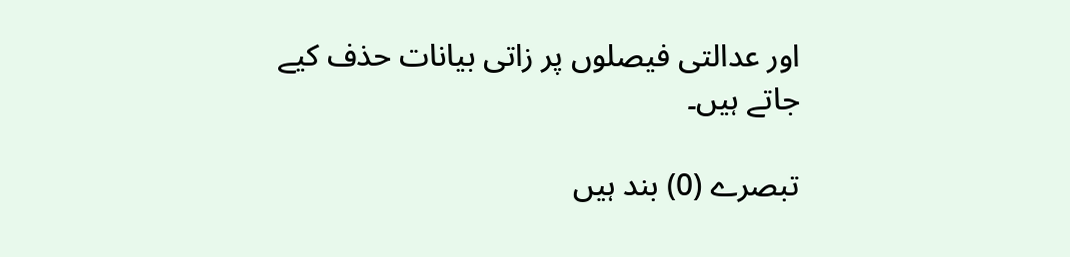اور عدالتی فیصلوں پر زاتی بیانات حذف کیے جاتے ہیں۔

تبصرے (0) بند ہیں